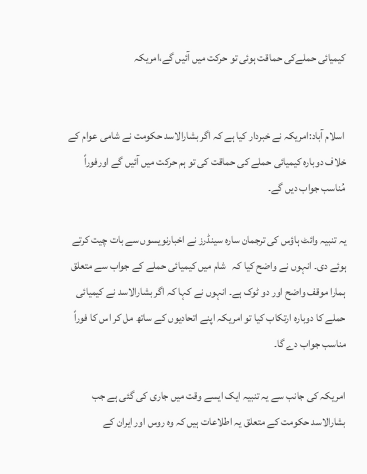کیمیائی حملےکی حماقت ہوئی تو حرکت میں آئیں گے،امریکہ


 اسلام آباد:امریکہ نے خبردار کیا ہے کہ اگر بشارالاسد حکومت نے شامی عوام کے خلاف دوبارہ کیمیائی حملے کی حماقت کی تو ہم حرکت میں آئیں گے اورفوراً مُناسب جواب دیں گے۔

یہ تنبیہ وائٹ ہاؤس کی ترجمان سارہ سینڈرز نے اخبارنویسوں سے بات چیت کرتے ہوئے دی۔ انہوں نے واضح کیا کہ   شام میں کیمیائی حملے کے جواب سے متعلق ہمارا موقف واضح اور دو ٹوک ہے۔ انہوں نے کہا کہ اگر بشارالاسد نے کیمیائی حملے کا دوبارہ ارتکاب کیا تو امریکہ اپنے اتحادیوں کے ساتھ مل کر اس کا فوراً مناسب جواب دے گا۔

امریکہ کی جانب سے یہ تنبیہ ایک ایسے وقت میں جاری کی گئی ہے جب بشارالاسد حکومت کے متعلق یہ اطلاعات ہیں کہ وہ روس اور ایران کے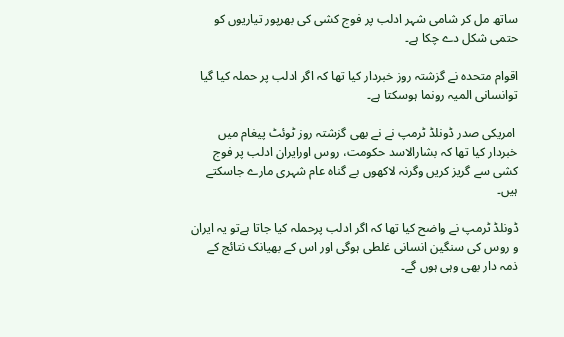ساتھ مل کر شامی شہر ادلب پر فوج کشی کی بھرپور تیاریوں کو حتمی شکل دے چکا ہے۔

اقوام متحدہ نے گزشتہ روز خبردار کیا تھا کہ اگر ادلب پر حملہ کیا گیا توانسانی المیہ رونما ہوسکتا ہے۔

 امریکی صدر ڈونلڈ ٹرمپ نے نے بھی گزشتہ روز ٹوئٹ پیغام میں خبردار کیا تھا کہ بشارالاسد حکومت، روس اورایران ادلب پر فوج کشی سے گریز کریں وگرنہ لاکھوں بے گناہ عام شہری مارے جاسکتے ہیں۔

ڈونلڈ ٹرمپ نے واضح کیا تھا کہ اگر ادلب پرحملہ کیا جاتا ہےتو یہ ایران و روس کی سنگین انسانی غلطی ہوگی اور اس کے بھیانک نتائج کے ذمہ دار بھی وہی ہوں گے۔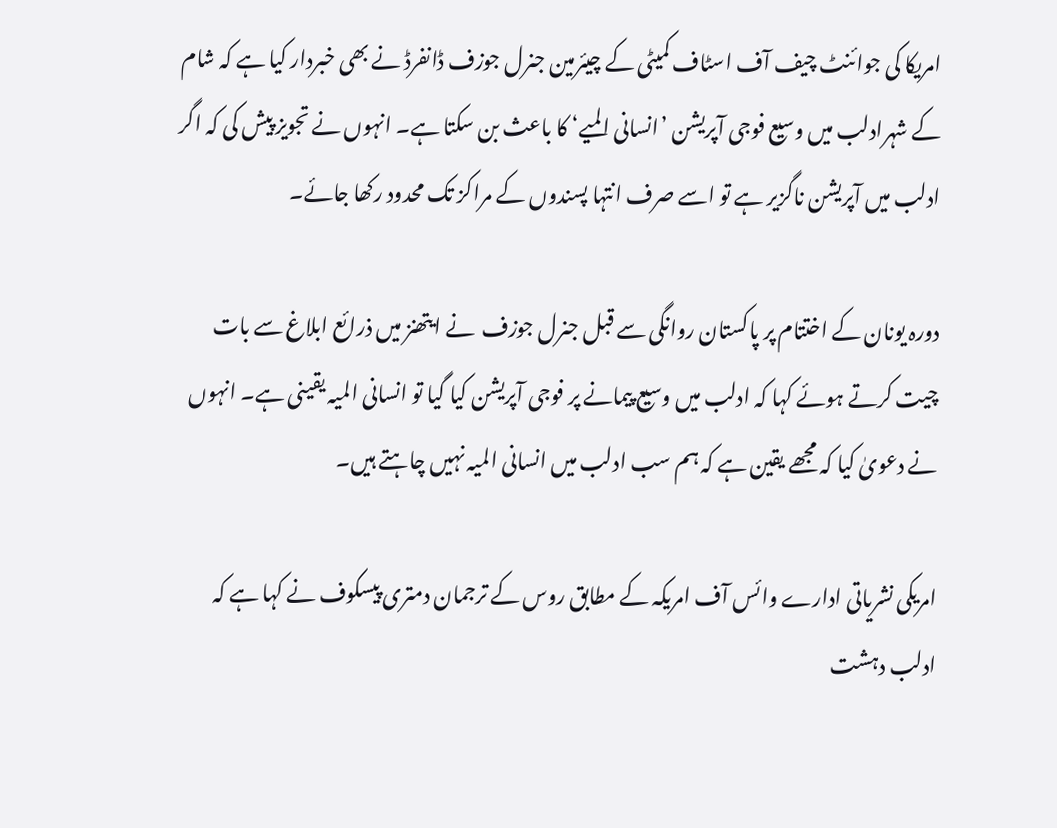امریکا کی جوائنٹ چیف آف اسٹاف کمیٹی کے چیئرمین جنرل جوزف ڈانفرڈ نے بھی خبردار کیا ہے کہ شام کے شہرادلب میں وسیع فوجی آپریشن ’انسانی المیے‘ کا باعث بن سکتا ہے۔ انہوں نے تجویز پیش کی کہ اگر ادلب میں آپریشن ناگزیر ہے تو اسے صرف انتہا پسندوں کے مراکز تک محدود رکھا جائے۔

دورہ یونان کے اختتام پر پاکستان روانگی سے قبل جنرل جوزف  نے ایتھنز میں ذرائع ابلاغ سے بات چیت کرتے ہوئے کہا کہ ادلب میں وسیع پیمانے پر فوجی آپریشن کیا گیا تو انسانی المیہ یقینی ہے۔ انہوں نے دعویٰ کیا کہ مجھے یقین ہے کہ ہم سب ادلب میں انسانی المیہ نہیں چاہتے ہیں۔

امریکی نشریاتی ادارے وائس آف امریکہ کے مطابق روس کے ترجمان دمتری پیسکوف نے کہا ہے کہ ادلب دہشت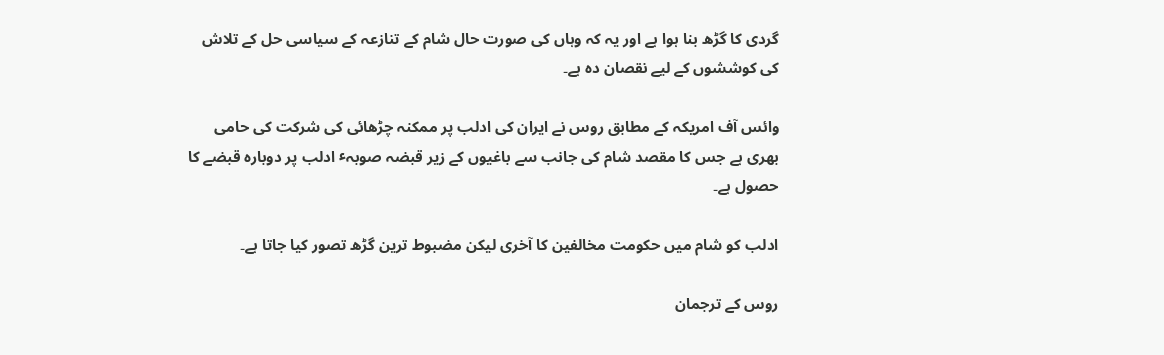گردی کا گڑھ بنا ہوا ہے اور یہ کہ وہاں کی صورت حال شام کے تنازعہ کے سیاسی حل کے تلاش کی کوششوں کے لیے نقصان دہ ہے۔

وائس آف امریکہ کے مطابق روس نے ایران کی ادلب پر ممکنہ چڑھائی کی شرکت کی حامی بھری ہے جس کا مقصد شام کی جانب سے باغیوں کے زیر قبضہ صوبہٴ ادلب پر دوبارہ قبضے کا حصول ہے۔

ادلب کو شام میں حکومت مخالفین کا آخری لیکن مضبوط ترین گڑھ تصور کیا جاتا ہے۔

روس کے ترجمان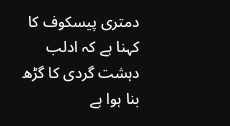دمتری پیسکوف کا کہنا ہے کہ ادلب دہشت گردی کا گڑھ بنا ہوا ہے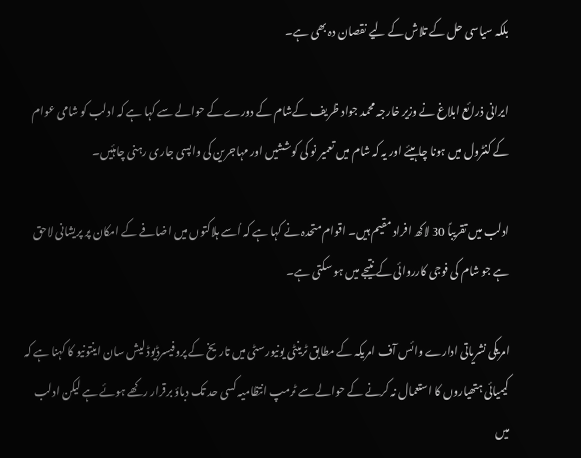بلکہ سیاسی حل کے تلاش کے لیے نقصان دہ بھی ہے۔

ایرانی ذرائع ابلاغ نے وزیر خارجہ محمد جواد ظریف کےشام کے دورے کے حوالے سے کہا ہے کہ ادلب کو شامی عوام کے کنٹرول میں ہونا چاہیئے اور یہ کہ شام میں تعمیر نو کی کوششیں اور مہاجرین کی واپسی جاری رہنی چاہئیں۔

ادلب میں تقریباً 30 لاکھ افراد مقیم ہیں۔ اقوام متحدہ نے کہا ہے کہ اُسے ہلاکتوں میں اضافے کے امکان پر پریشانی لاحق ہے جو شام کی فوجی کارروائی کے نتیجے میں ہو سکتی ہے۔

امریکی نشریاتی ادارے وائس آف امریکہ کے مطابق ٹرینٹی یونیورسٹی میں تاریخ کے پروفیسرڈیوڈ لیش سان اینتونیو کا کہنا ہے کہ کیمیائی ہتھیاروں کا استعمال نہ کرنے کے حوالے سے ٹرمپ انتظامیہ کسی حد تک دباؤ برقرار رکھے ہوئے ہے لیکن ادلب میں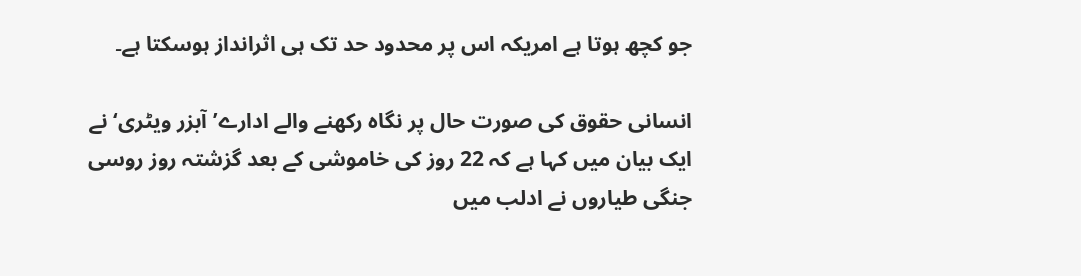جو کچھ ہوتا ہے امریکہ اس پر محدود حد تک ہی اثرانداز ہوسکتا ہے۔

انسانی حقوق کی صورت حال پر نگاہ رکھنے والے ادارے’آبزر ویٹری‘ نے ایک بیان میں کہا ہے کہ 22 روز کی خاموشی کے بعد گزشتہ روز روسی جنگی طیاروں نے ادلب میں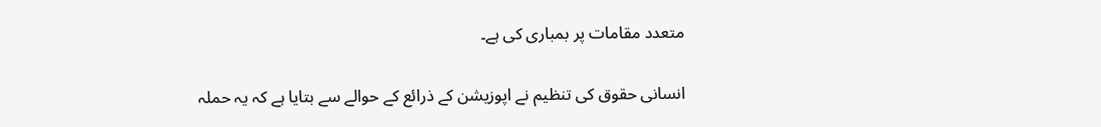متعدد مقامات پر بمباری کی ہے۔

انسانی حقوق کی تنظیم نے اپوزیشن کے ذرائع کے حوالے سے بتایا ہے کہ یہ حملہ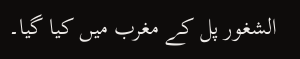الشغور پل کے مغرب میں کیا گیا۔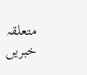متعلقہ خبریں